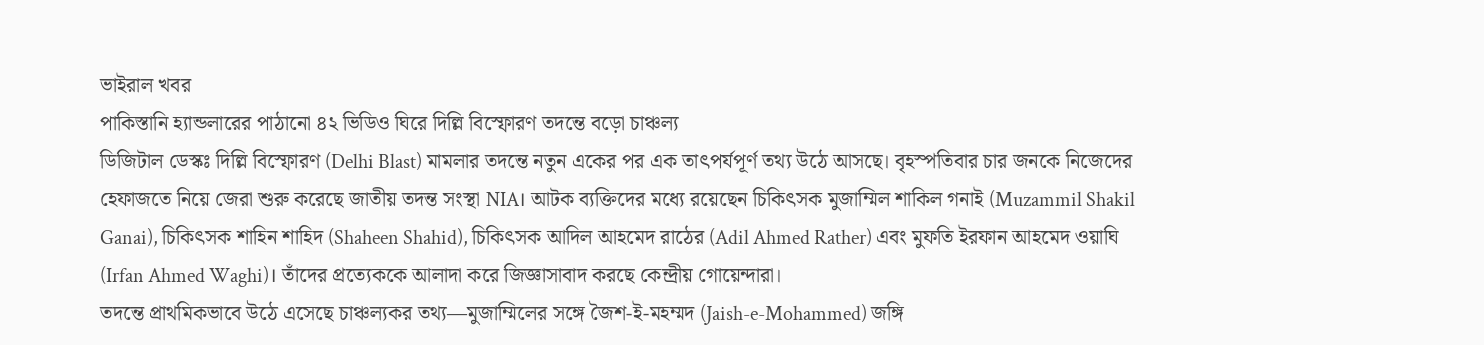ভাইরাল খবর
পাকিস্তানি হ্যান্ডলারের পাঠানো ৪২ ভিডিও ঘিরে দিল্লি বিস্ফোরণ তদন্তে বড়ো চাঞ্চল্য
ডিজিটাল ডেস্কঃ দিল্লি বিস্ফোরণ (Delhi Blast) মামলার তদন্তে নতুন একের পর এক তাৎপর্যপূর্ণ তথ্য উঠে আসছে। বৃহস্পতিবার চার জনকে নিজেদের হেফাজতে নিয়ে জেরা শুরু করেছে জাতীয় তদন্ত সংস্থা NIA। আটক ব্যক্তিদের মধ্যে রয়েছেন চিকিৎসক মুজাম্মিল শাকিল গনাই (Muzammil Shakil Ganai), চিকিৎসক শাহিন শাহিদ (Shaheen Shahid), চিকিৎসক আদিল আহমেদ রাঠের (Adil Ahmed Rather) এবং মুফতি ইরফান আহমেদ ওয়াঘি (Irfan Ahmed Waghi)। তাঁদের প্রত্যেককে আলাদা করে জিজ্ঞাসাবাদ করছে কেন্দ্রীয় গোয়েন্দারা।
তদন্তে প্রাথমিকভাবে উঠে এসেছে চাঞ্চল্যকর তথ্য—মুজাম্মিলের সঙ্গে জৈশ-ই-মহম্মদ (Jaish-e-Mohammed) জঙ্গি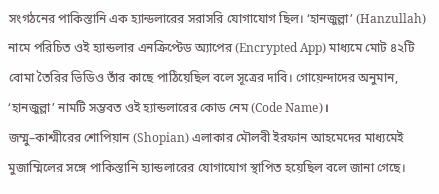সংগঠনের পাকিস্তানি এক হ্যান্ডলারের সরাসরি যোগাযোগ ছিল। ‘হানজুল্লা’ (Hanzullah) নামে পরিচিত ওই হ্যান্ডলার এনক্রিপ্টেড অ্যাপের (Encrypted App) মাধ্যমে মোট ৪২টি বোমা তৈরির ভিডিও তাঁর কাছে পাঠিয়েছিল বলে সূত্রের দাবি। গোয়েন্দাদের অনুমান, ‘হানজুল্লা’ নামটি সম্ভবত ওই হ্যান্ডলারের কোড নেম (Code Name)।
জম্মু–কাশ্মীরের শোপিয়ান (Shopian) এলাকার মৌলবী ইরফান আহমেদের মাধ্যমেই মুজাম্মিলের সঙ্গে পাকিস্তানি হ্যান্ডলারের যোগাযোগ স্থাপিত হয়েছিল বলে জানা গেছে।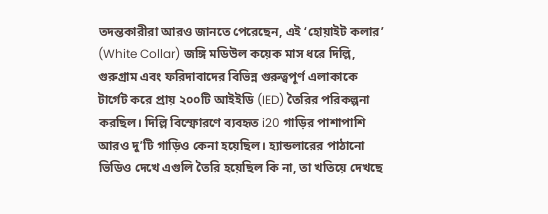তদন্তকারীরা আরও জানতে পেরেছেন, এই ‘হোয়াইট কলার’ (White Collar) জঙ্গি মডিউল কয়েক মাস ধরে দিল্লি, গুরুগ্রাম এবং ফরিদাবাদের বিভিন্ন গুরুত্বপূর্ণ এলাকাকে টার্গেট করে প্রায় ২০০টি আইইডি (IED) তৈরির পরিকল্পনা করছিল। দিল্লি বিস্ফোরণে ব্যবহৃত i20 গাড়ির পাশাপাশি আরও দু’টি গাড়িও কেনা হয়েছিল। হ্যান্ডলারের পাঠানো ভিডিও দেখে এগুলি তৈরি হয়েছিল কি না, তা খতিয়ে দেখছে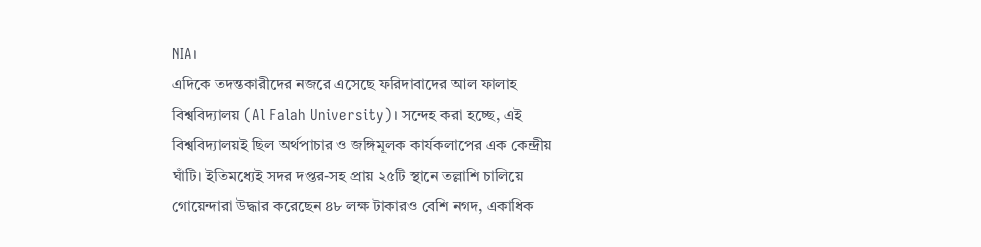NIA।
এদিকে তদন্তকারীদের নজরে এসেছে ফরিদাবাদের আল ফালাহ বিশ্ববিদ্যালয় (Al Falah University)। সন্দেহ করা হচ্ছে, এই বিশ্ববিদ্যালয়ই ছিল অর্থপাচার ও জঙ্গিমূলক কার্যকলাপের এক কেন্দ্রীয় ঘাঁটি। ইতিমধ্যেই সদর দপ্তর-সহ প্রায় ২৫টি স্থানে তল্লাশি চালিয়ে গোয়েন্দারা উদ্ধার করেছেন ৪৮ লক্ষ টাকারও বেশি নগদ, একাধিক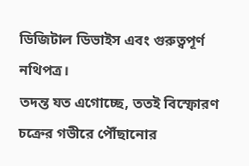ডিজিটাল ডিভাইস এবং গুরুত্বপূর্ণ নথিপত্র।
তদন্ত যত এগোচ্ছে, ততই বিস্ফোরণ চক্রের গভীরে পৌঁছানোর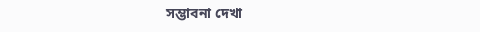সম্ভাবনা দেখা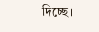দিচ্ছে।